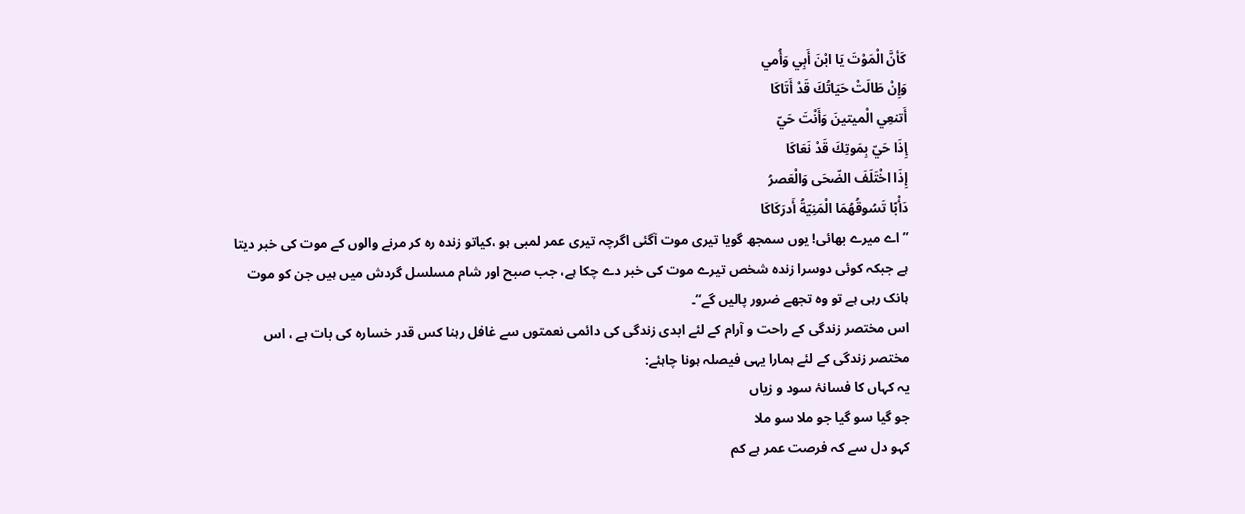كَأنَّ الْمَوْتَ يَا ابْنَ أَبِي وَأُمي
وَإِنْ طَالَتْ حَيَاتُكَ قَدْ أَتَاكَا
أَتنعِي الْميتينَ وَأَنْتَ حَيّ
إِذَا حَيّ بِمَوتِكَ قَدْ نَعَاكَا
إِذَا اخْتَلَفَ الضّحَى وَالْعَصرُ
دَأْبًا تَسُوقُهُمَا الْمَنِيّةُ أَدرَكَاكَا
’’اے میرے بھائی! یوں سمجھ گویا تیری موت آگئی اگرچہ تیری عمر لمبی ہو ،کیاتو زندہ رہ کر مرنے والوں کے موت کی خبر دیتا ہے جبکہ کوئی دوسرا زندہ شخص تیرے موت کی خبر دے چکا ہے، جب صبح اور شام مسلسل گردش میں ہیں جن کو موت ہانک رہی ہے تو وہ تجھے ضرور پالیں گے‘‘۔
اس مختصر زندگی کے راحت و آرام کے لئے ابدی زندگی کی دائمی نعمتوں سے غافل رہنا کس قدر خسارہ کی بات ہے ، اس مختصر زندگی کے لئے ہمارا یہی فیصلہ ہونا چاہئے:
یہ کہاں کا فسانۂ سود و زیاں
جو گیا سو گیا جو ملا سو ملا
کہو دل سے کہ فرصت عمر ہے کم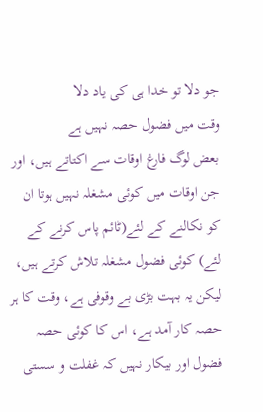جو دلا تو خدا ہی کی یاد دلا
وقت میں فضول حصہ نہیں ہے
بعض لوگ فارغ اوقات سے اکتاتے ہیں، اور جن اوقات میں کوئی مشغلہ نہیں ہوتا ان کو نکالنے کے لئے(ٹائم پاس کرنے کے لئے) کوئی فضول مشغلہ تلاش کرتے ہیں، لیکن یہ بہت بڑی بے وقوفی ہے، وقت کا ہر حصہ کار آمد ہے، اس کا کوئی حصہ فضول اور بیکار نہیں کہ غفلت و سستی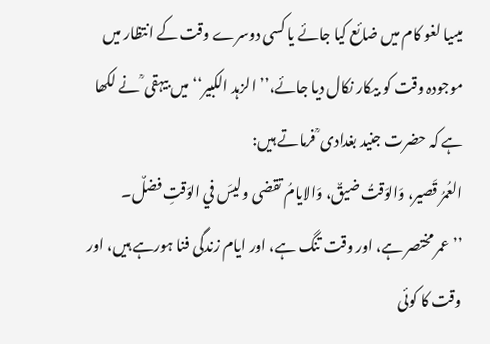میںیا لغو کام میں ضائع کیا جائے یا کسی دوسرے وقت کے انتظار میں موجودہ وقت کو بیکار نکال دیا جائے،’’ الزہد الکبیر‘‘ میں بیہقی ؒ نے لکھا ہے کہ حضرت جنید بغدادی ؒ فرماتے ہیں:
العُمرُ قَصير، وَالوَقتُ ضيقٌ، وَالايامُ تقضى وليسَ في الوَقتِ فضلٌ۔
’’عمر مختصر ہے، اور وقت تنگ ہے، اور ایام زندگی فنا ہورہے ہیں، اور وقت کا کوئی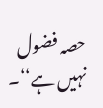حصہ فضول نہیں ہے‘‘۔